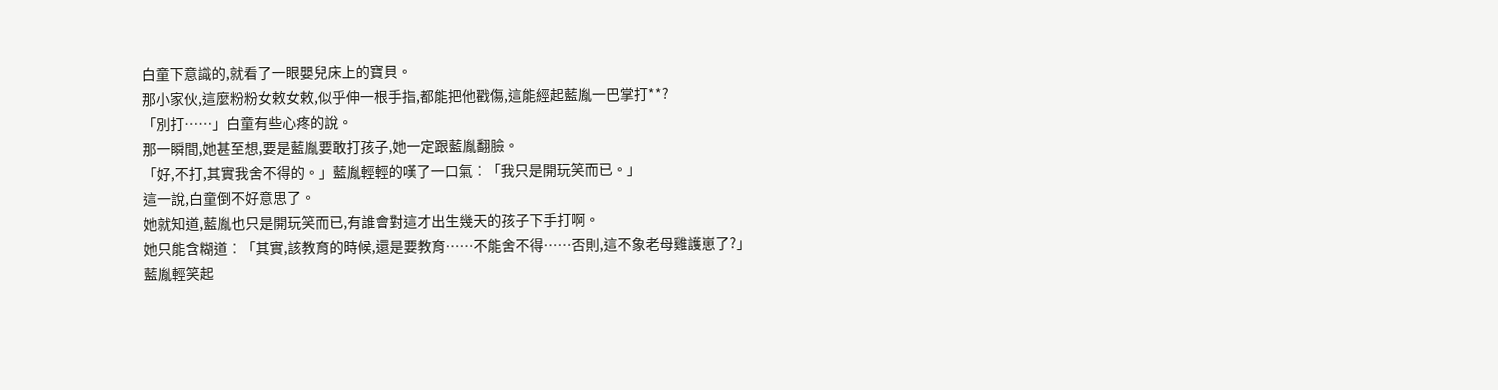白童下意識的,就看了一眼嬰兒床上的寶貝。
那小家伙,這麼粉粉女敕女敕,似乎伸一根手指,都能把他戳傷,這能經起藍胤一巴掌打**?
「別打……」白童有些心疼的說。
那一瞬間,她甚至想,要是藍胤要敢打孩子,她一定跟藍胤翻臉。
「好,不打,其實我舍不得的。」藍胤輕輕的嘆了一口氣︰「我只是開玩笑而已。」
這一說,白童倒不好意思了。
她就知道,藍胤也只是開玩笑而已,有誰會對這才出生幾天的孩子下手打啊。
她只能含糊道︰「其實,該教育的時候,還是要教育……不能舍不得……否則,這不象老母雞護崽了?」
藍胤輕笑起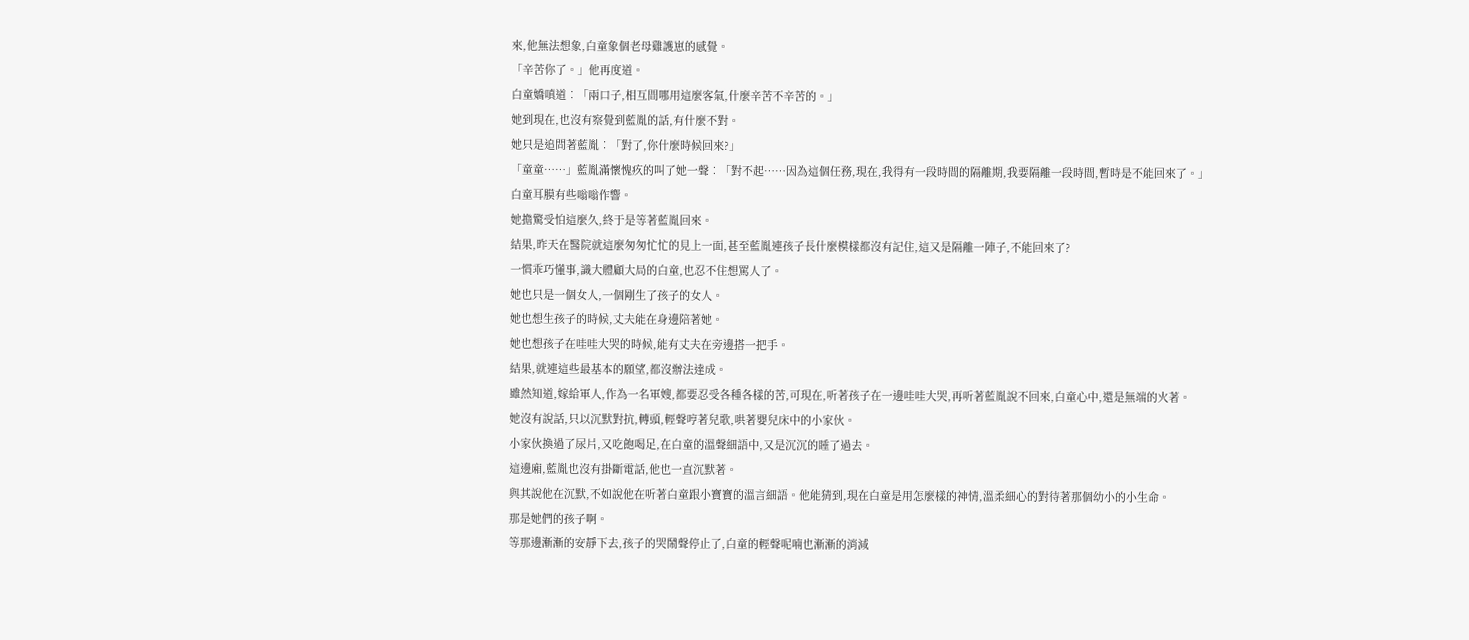來,他無法想象,白童象個老母雞護崽的感覺。
「辛苦你了。」他再度道。
白童嬌嗔道︰「兩口子,相互間哪用這麼客氣,什麼辛苦不辛苦的。」
她到現在,也沒有察覺到藍胤的話,有什麼不對。
她只是追問著藍胤︰「對了,你什麼時候回來?」
「童童……」藍胤滿懷愧疚的叫了她一聲︰「對不起……因為這個任務,現在,我得有一段時間的隔離期,我要隔離一段時間,暫時是不能回來了。」
白童耳膜有些嗡嗡作響。
她擔驚受怕這麼久,終于是等著藍胤回來。
結果,昨天在醫院就這麼匆匆忙忙的見上一面,甚至藍胤連孩子長什麼模樣都沒有記住,這又是隔離一陣子,不能回來了?
一慣乖巧懂事,識大體顧大局的白童,也忍不住想罵人了。
她也只是一個女人,一個剛生了孩子的女人。
她也想生孩子的時候,丈夫能在身邊陪著她。
她也想孩子在哇哇大哭的時候,能有丈夫在旁邊搭一把手。
結果,就連這些最基本的願望,都沒辦法達成。
雖然知道,嫁給軍人,作為一名軍嫂,都要忍受各種各樣的苦,可現在,听著孩子在一邊哇哇大哭,再听著藍胤說不回來,白童心中,還是無端的火著。
她沒有說話,只以沉默對抗,轉頭,輕聲哼著兒歌,哄著嬰兒床中的小家伙。
小家伙換過了尿片,又吃飽喝足,在白童的溫聲細語中,又是沉沉的睡了過去。
這邊廂,藍胤也沒有掛斷電話,他也一直沉默著。
與其說他在沉默,不如說他在听著白童跟小寶寶的溫言細語。他能猜到,現在白童是用怎麼樣的神情,溫柔細心的對待著那個幼小的小生命。
那是她們的孩子啊。
等那邊漸漸的安靜下去,孩子的哭鬧聲停止了,白童的輕聲呢喃也漸漸的消減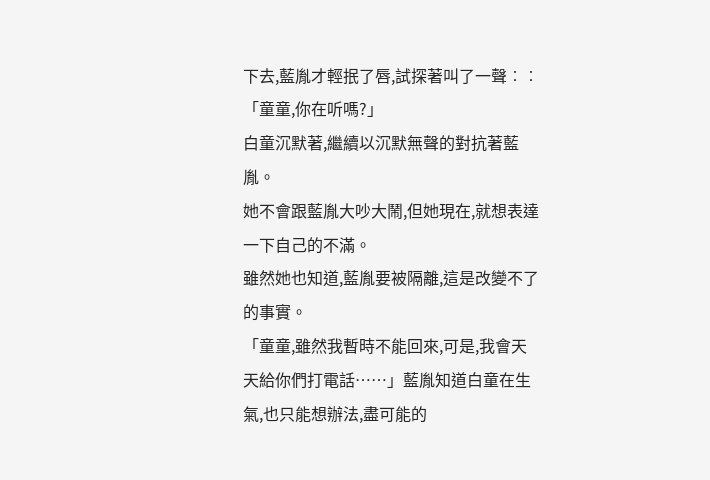下去,藍胤才輕抿了唇,試探著叫了一聲︰︰「童童,你在听嗎?」
白童沉默著,繼續以沉默無聲的對抗著藍胤。
她不會跟藍胤大吵大鬧,但她現在,就想表達一下自己的不滿。
雖然她也知道,藍胤要被隔離,這是改變不了的事實。
「童童,雖然我暫時不能回來,可是,我會天天給你們打電話……」藍胤知道白童在生氣,也只能想辦法,盡可能的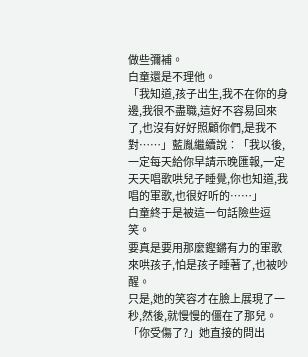做些彌補。
白童還是不理他。
「我知道,孩子出生,我不在你的身邊,我很不盡職,這好不容易回來了,也沒有好好照顧你們,是我不對……」藍胤繼續說︰「我以後,一定每天給你早請示晚匯報,一定天天唱歌哄兒子睡覺,你也知道,我唱的軍歌,也很好听的……」
白童終于是被這一句話險些逗笑。
要真是要用那麼鏗鏘有力的軍歌來哄孩子,怕是孩子睡著了,也被吵醒。
只是,她的笑容才在臉上展現了一秒,然後,就慢慢的僵在了那兒。
「你受傷了?」她直接的問出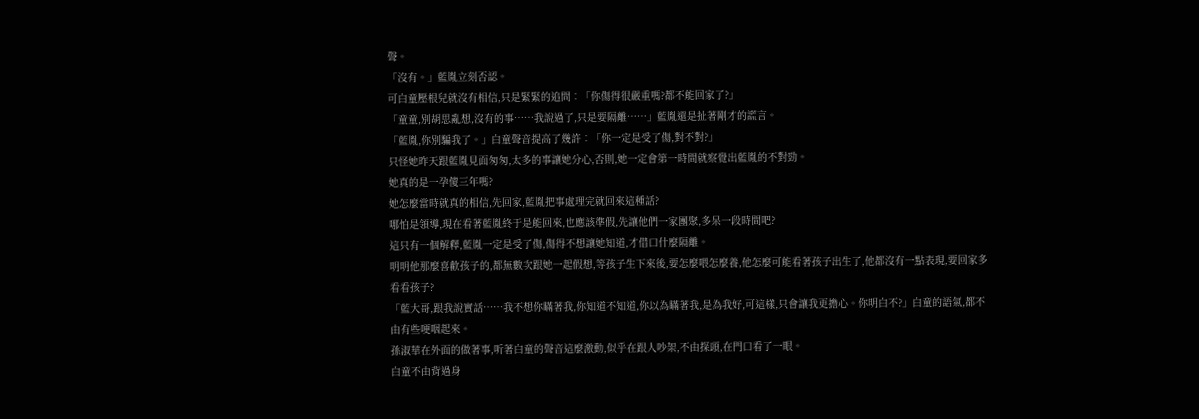聲。
「沒有。」藍胤立刻否認。
可白童壓根兒就沒有相信,只是緊緊的追問︰「你傷得很嚴重嗎?都不能回家了?」
「童童,別胡思亂想,沒有的事……我說過了,只是要隔離……」藍胤還是扯著剛才的謊言。
「藍胤,你別騙我了。」白童聲音提高了幾許︰「你一定是受了傷,對不對?」
只怪她昨天跟藍胤見面匆匆,太多的事讓她分心,否則,她一定會第一時間就察覺出藍胤的不對勁。
她真的是一孕傻三年嗎?
她怎麼當時就真的相信,先回家,藍胤把事處理完就回來這種話?
哪怕是領導,現在看著藍胤終于是能回來,也應該準假,先讓他們一家團聚,多呆一段時間吧?
這只有一個解釋,藍胤一定是受了傷,傷得不想讓她知道,才借口什麼隔離。
明明他那麼喜歡孩子的,都無數次跟她一起假想,等孩子生下來後,要怎麼喂怎麼養,他怎麼可能看著孩子出生了,他都沒有一點表現,要回家多看看孩子?
「藍大哥,跟我說實話……我不想你瞞著我,你知道不知道,你以為瞞著我,是為我好,可這樣,只會讓我更擔心。你明白不?」白童的語氣,都不由有些哽咽起來。
孫淑華在外面的做著事,听著白童的聲音這麼激動,似乎在跟人吵架,不由探頭,在門口看了一眼。
白童不由背過身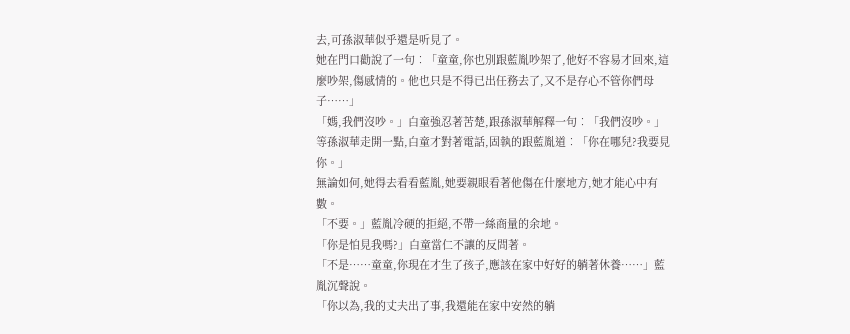去,可孫淑華似乎還是听見了。
她在門口勸說了一句︰「童童,你也別跟藍胤吵架了,他好不容易才回來,這麼吵架,傷感情的。他也只是不得已出任務去了,又不是存心不管你們母子……」
「媽,我們沒吵。」白童強忍著苦楚,跟孫淑華解釋一句︰「我們沒吵。」
等孫淑華走開一點,白童才對著電話,固執的跟藍胤道︰「你在哪兒?我要見你。」
無論如何,她得去看看藍胤,她要親眼看著他傷在什麼地方,她才能心中有數。
「不要。」藍胤冷硬的拒絕,不帶一絲商量的余地。
「你是怕見我嗎?」白童當仁不讓的反問著。
「不是……童童,你現在才生了孩子,應該在家中好好的躺著休養……」藍胤沉聲說。
「你以為,我的丈夫出了事,我還能在家中安然的躺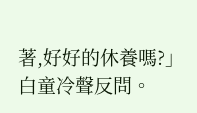著,好好的休養嗎?」白童冷聲反問。